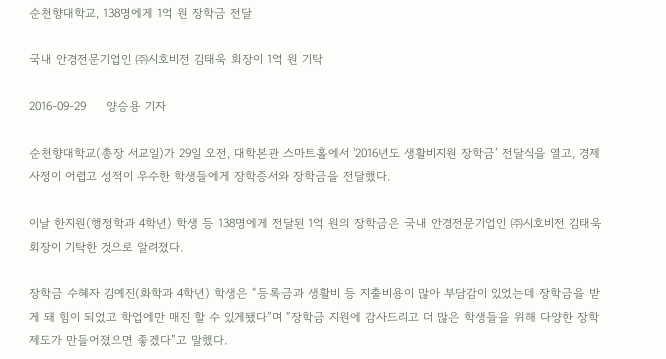순천향대학교, 138명에게 1억 원 장학금 전달

국내 안경전문기업인 ㈜시호비전 김태욱 회장이 1억 원 기탁

2016-09-29     양승용 기자

순천향대학교(총장 서교일)가 29일 오전, 대학본관 스마트홀에서 '2016년도 생활비지원 장학금’ 전달식을 열고, 경제사정이 어렵고 성적이 우수한 학생들에게 장학증서와 장학금을 전달했다.

이날 한지원(행정학과 4학년) 학생 등 138명에게 전달된 1억 원의 장학금은 국내 안경전문기업인 ㈜시호비전 김태욱 회장이 기탁한 것으로 알려졌다.

장학금 수혜자 김예진(화학과 4학년) 학생은 “등록금과 생활비 등 지출비용이 많아 부담감이 있었는데 장학금을 받게 돼 힘이 되었고 학업에만 매진 할 수 있게됐다”며 “장학금 지원에 감사드리고 더 많은 학생들을 위해 다양한 장학제도가 만들어졌으면 좋겠다”고 말했다.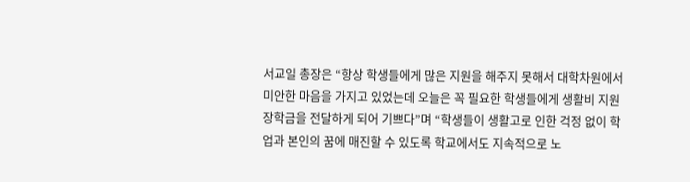서교일 총장은 “항상 학생들에게 많은 지원을 해주지 못해서 대학차원에서 미안한 마음을 가지고 있었는데 오늘은 꼭 필요한 학생들에게 생활비 지원 장학금을 전달하게 되어 기쁘다”며 “학생들이 생활고로 인한 걱정 없이 학업과 본인의 꿈에 매진할 수 있도록 학교에서도 지속적으로 노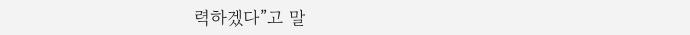력하겠다”고 말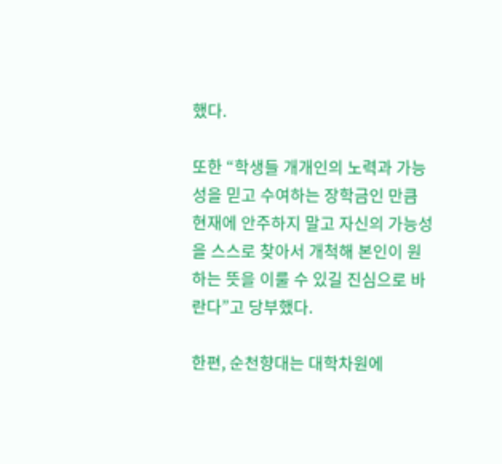했다.

또한 “학생들 개개인의 노력과 가능성을 믿고 수여하는 장학금인 만큼 현재에 안주하지 말고 자신의 가능성을 스스로 찾아서 개척해 본인이 원하는 뜻을 이룰 수 있길 진심으로 바란다”고 당부했다.

한편, 순천향대는 대학차원에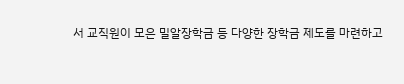서 교직원이 모은 밀알장학금 등 다양한 장학금 제도를 마련하고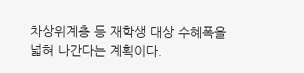차상위계층 등 재학생 대상 수혜폭을 넓혀 나간다는 계획이다.